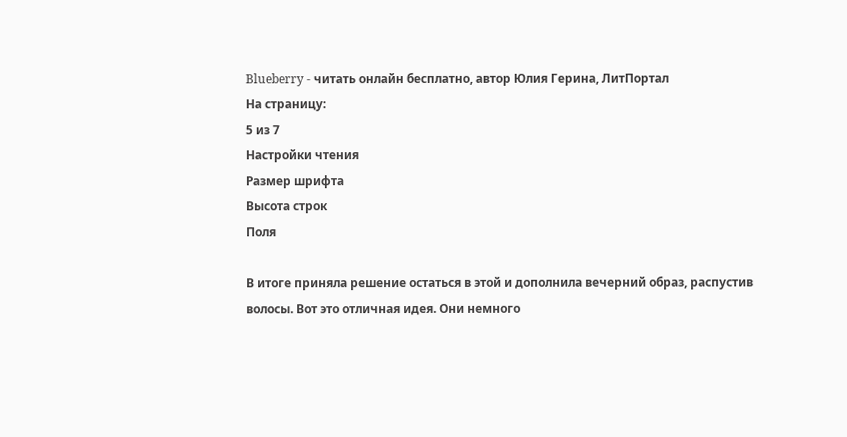Blueberry - читать онлайн бесплатно, автор Юлия Герина, ЛитПортал
На страницу:
5 из 7
Настройки чтения
Размер шрифта
Высота строк
Поля

В итоге приняла решение остаться в этой и дополнила вечерний образ, распустив волосы. Вот это отличная идея. Они немного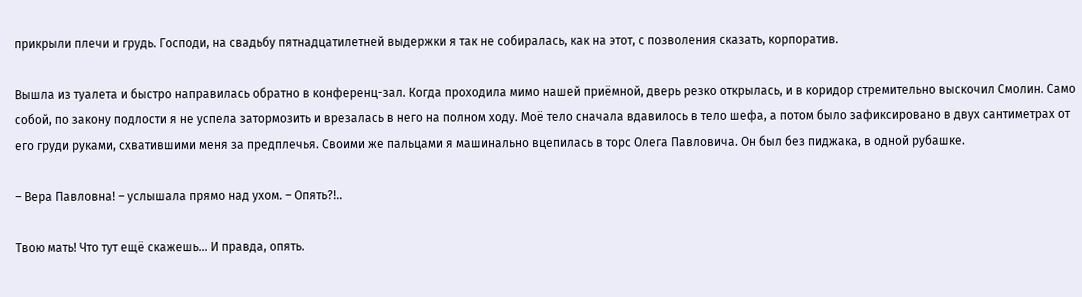прикрыли плечи и грудь. Господи, на свадьбу пятнадцатилетней выдержки я так не собиралась, как на этот, с позволения сказать, корпоратив.

Вышла из туалета и быстро направилась обратно в конференц-зал. Когда проходила мимо нашей приёмной, дверь резко открылась, и в коридор стремительно выскочил Смолин. Само собой, по закону подлости я не успела затормозить и врезалась в него на полном ходу. Моё тело сначала вдавилось в тело шефа, а потом было зафиксировано в двух сантиметрах от его груди руками, схватившими меня за предплечья. Своими же пальцами я машинально вцепилась в торс Олега Павловича. Он был без пиджака, в одной рубашке.

– Вера Павловна! – услышала прямо над ухом. – Опять?!..

Твою мать! Что тут ещё скажешь… И правда, опять.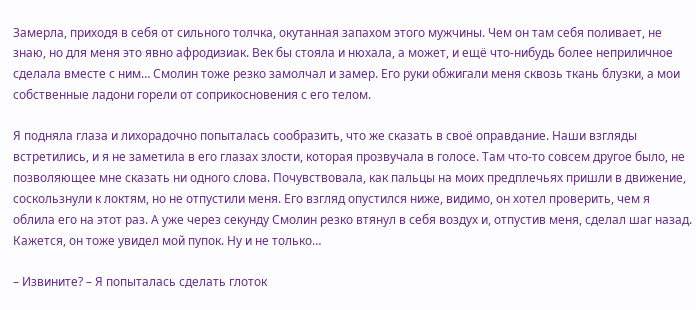Замерла, приходя в себя от сильного толчка, окутанная запахом этого мужчины. Чем он там себя поливает, не знаю, но для меня это явно афродизиак. Век бы стояла и нюхала, а может, и ещё что-нибудь более неприличное сделала вместе с ним… Смолин тоже резко замолчал и замер. Его руки обжигали меня сквозь ткань блузки, а мои собственные ладони горели от соприкосновения с его телом.

Я подняла глаза и лихорадочно попыталась сообразить, что же сказать в своё оправдание. Наши взгляды встретились, и я не заметила в его глазах злости, которая прозвучала в голосе. Там что-то совсем другое было, не позволяющее мне сказать ни одного слова. Почувствовала, как пальцы на моих предплечьях пришли в движение, соскользнули к локтям, но не отпустили меня. Его взгляд опустился ниже, видимо, он хотел проверить, чем я облила его на этот раз. А уже через секунду Смолин резко втянул в себя воздух и, отпустив меня, сделал шаг назад. Кажется, он тоже увидел мой пупок. Ну и не только…

– Извините? – Я попыталась сделать глоток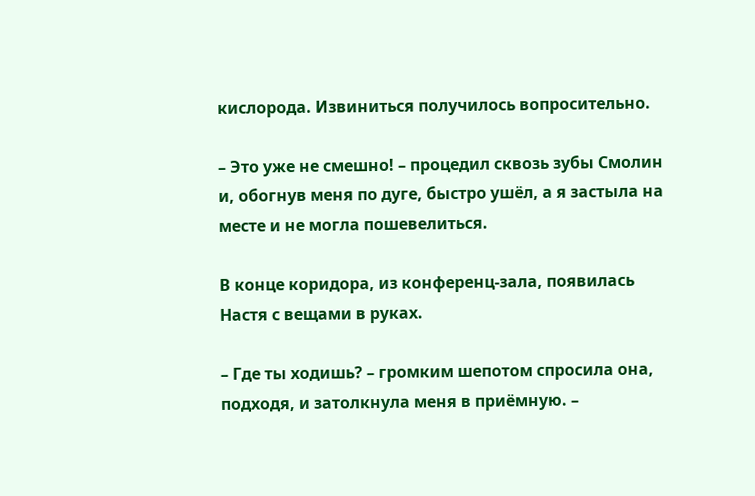кислорода. Извиниться получилось вопросительно.

– Это уже не смешно! – процедил сквозь зубы Смолин и, обогнув меня по дуге, быстро ушёл, а я застыла на месте и не могла пошевелиться.

В конце коридора, из конференц-зала, появилась Настя с вещами в руках.

– Где ты ходишь? – громким шепотом спросила она, подходя, и затолкнула меня в приёмную. –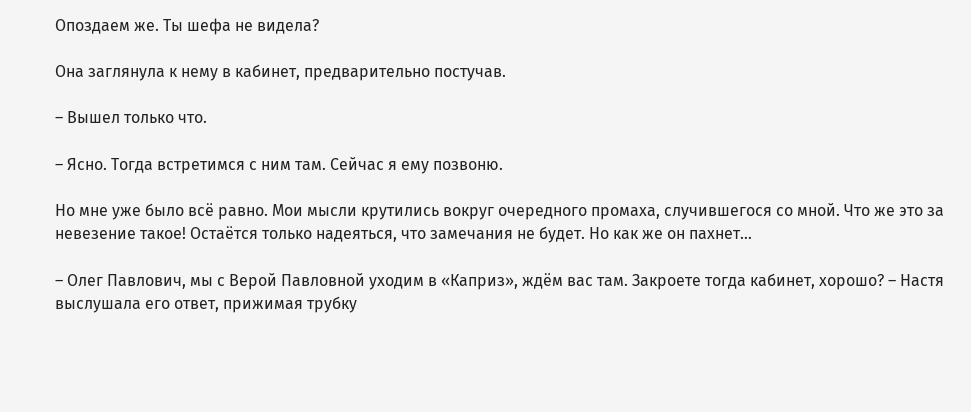Опоздаем же. Ты шефа не видела?

Она заглянула к нему в кабинет, предварительно постучав.

– Вышел только что.

– Ясно. Тогда встретимся с ним там. Сейчас я ему позвоню.

Но мне уже было всё равно. Мои мысли крутились вокруг очередного промаха, случившегося со мной. Что же это за невезение такое! Остаётся только надеяться, что замечания не будет. Но как же он пахнет…

– Олег Павлович, мы с Верой Павловной уходим в «Каприз», ждём вас там. Закроете тогда кабинет, хорошо? – Настя выслушала его ответ, прижимая трубку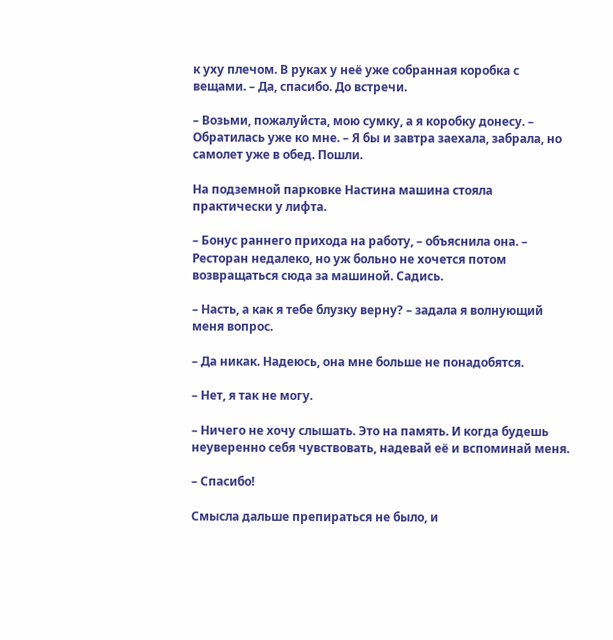к уху плечом. В руках у неё уже собранная коробка с вещами. – Да, спасибо. До встречи.

– Возьми, пожалуйста, мою сумку, а я коробку донесу. – Обратилась уже ко мне. – Я бы и завтра заехала, забрала, но самолет уже в обед. Пошли.

На подземной парковке Настина машина стояла практически у лифта.

– Бонус раннего прихода на работу, – объяснила она. – Ресторан недалеко, но уж больно не хочется потом возвращаться сюда за машиной. Садись.

– Насть, а как я тебе блузку верну? – задала я волнующий меня вопрос.

– Да никак. Надеюсь, она мне больше не понадобятся.

– Нет, я так не могу.

– Ничего не хочу слышать. Это на память. И когда будешь неуверенно себя чувствовать, надевай её и вспоминай меня.

– Спасибо!

Смысла дальше препираться не было, и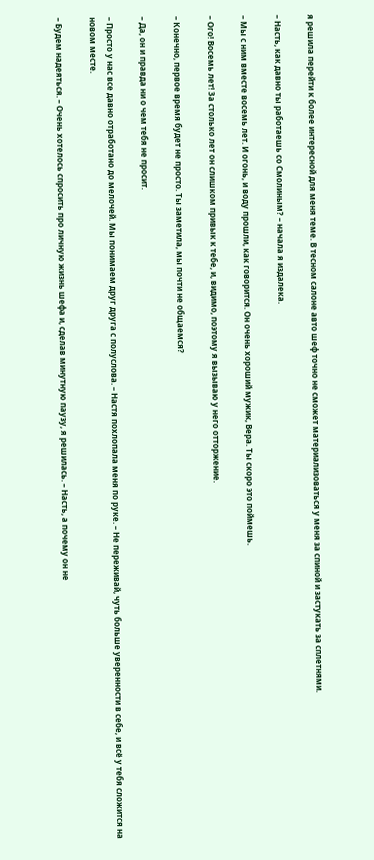я решила перейти к более интересной для меня теме. В тесном салоне авто шеф точно не сможет материализоваться у меня за спиной и застукать за сплетнями.

– Насть, как давно ты работаешь со Смолиным? – начала я издалека.

– Мы с ним вместе восемь лет. И огонь, и воду прошли, как говорится. Он очень хороший мужик, Вера. Ты скоро это поймешь.

– Ого! Восемь лет! За столько лет он слишком привык к тебе, и, видимо, поэтому я вызываю у него отторжение.

– Конечно, первое время будет не просто. Ты заметила, мы почти не общаемся?

– Да, он и правда ни о чем тебя не просит.

– Просто у нас все давно отработано до мелочей. Мы понимаем друг друга с полуслова. – Настя похлопала меня по руке. – Не переживай, чуть больше уверенности в себе, и всё у тебя сложится на новом месте.

– Будем надеяться. – Очень хотелось спросить про личную жизнь шефа и, сделав минутную паузу, я решилась. – Насть, а почему он не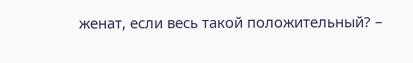женат, если весь такой положительный? –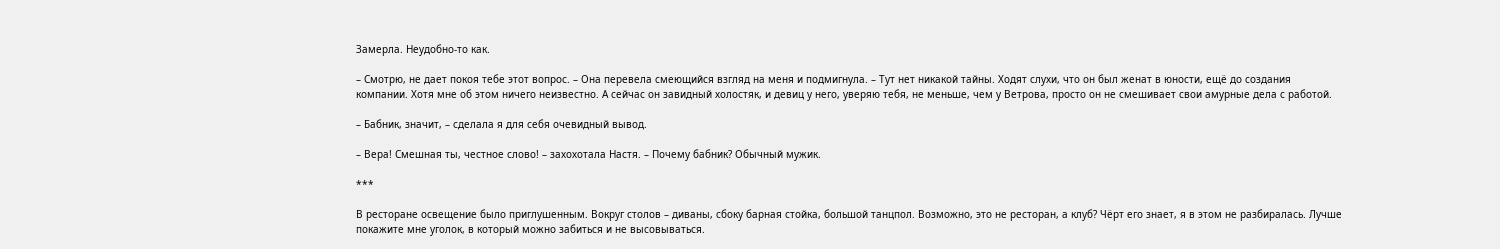Замерла. Неудобно-то как.

– Смотрю, не дает покоя тебе этот вопрос. – Она перевела смеющийся взгляд на меня и подмигнула. – Тут нет никакой тайны. Ходят слухи, что он был женат в юности, ещё до создания компании. Хотя мне об этом ничего неизвестно. А сейчас он завидный холостяк, и девиц у него, уверяю тебя, не меньше, чем у Ветрова, просто он не смешивает свои амурные дела с работой.

– Бабник, значит, – сделала я для себя очевидный вывод.

– Вера! Смешная ты, честное слово! – захохотала Настя. – Почему бабник? Обычный мужик.

***

В ресторане освещение было приглушенным. Вокруг столов – диваны, сбоку барная стойка, большой танцпол. Возможно, это не ресторан, а клуб? Чёрт его знает, я в этом не разбиралась. Лучше покажите мне уголок, в который можно забиться и не высовываться.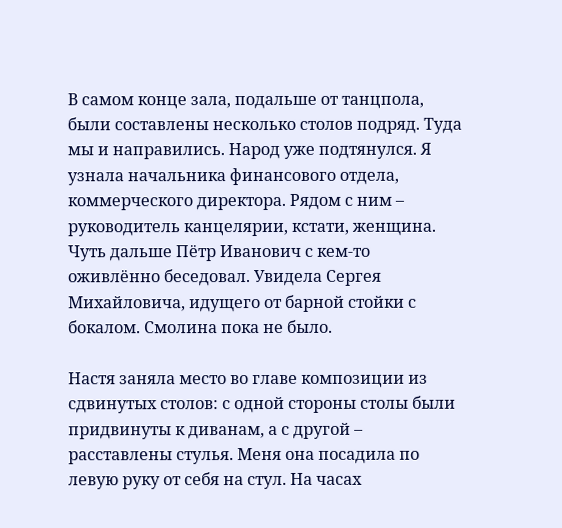В самом конце зала, подальше от танцпола, были составлены несколько столов подряд. Туда мы и направились. Народ уже подтянулся. Я узнала начальника финансового отдела, коммерческого директора. Рядом с ним – руководитель канцелярии, кстати, женщина. Чуть дальше Пётр Иванович с кем-то оживлённо беседовал. Увидела Сергея Михайловича, идущего от барной стойки с бокалом. Смолина пока не было.

Настя заняла место во главе композиции из сдвинутых столов: с одной стороны столы были придвинуты к диванам, а с другой – расставлены стулья. Меня она посадила по левую руку от себя на стул. На часах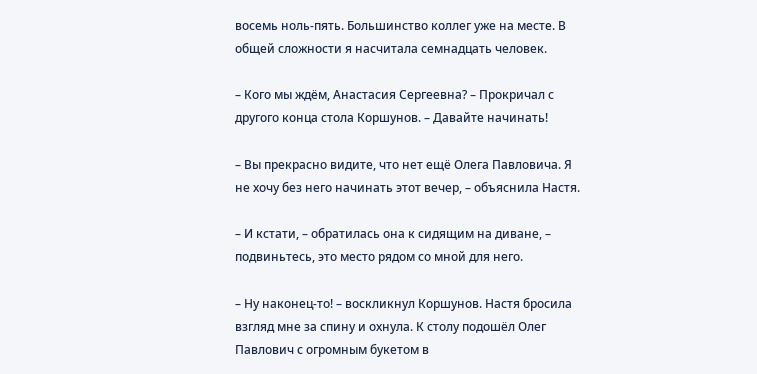восемь ноль-пять. Большинство коллег уже на месте. В общей сложности я насчитала семнадцать человек.

– Кого мы ждём, Анастасия Сергеевна? – Прокричал с другого конца стола Коршунов. – Давайте начинать!

– Вы прекрасно видите, что нет ещё Олега Павловича. Я не хочу без него начинать этот вечер, – объяснила Настя.

– И кстати, – обратилась она к сидящим на диване, – подвиньтесь, это место рядом со мной для него.

– Ну наконец-то! – воскликнул Коршунов. Настя бросила взгляд мне за спину и охнула. К столу подошёл Олег Павлович с огромным букетом в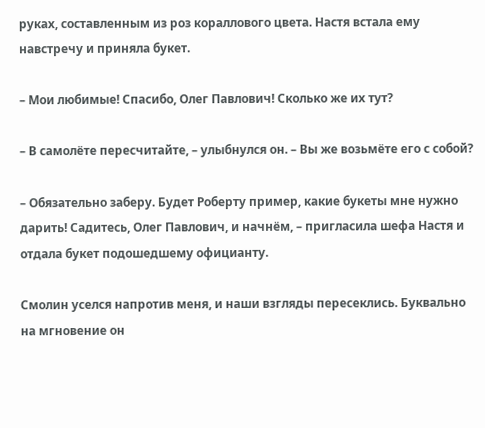руках, составленным из роз кораллового цвета. Настя встала ему навстречу и приняла букет.

– Мои любимые! Спасибо, Олег Павлович! Сколько же их тут?

– В самолёте пересчитайте, – улыбнулся он. – Вы же возьмёте его с собой?

– Обязательно заберу. Будет Роберту пример, какие букеты мне нужно дарить! Садитесь, Олег Павлович, и начнём, – пригласила шефа Настя и отдала букет подошедшему официанту.

Смолин уселся напротив меня, и наши взгляды пересеклись. Буквально на мгновение он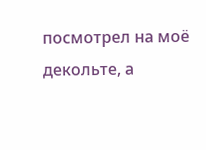посмотрел на моё декольте, а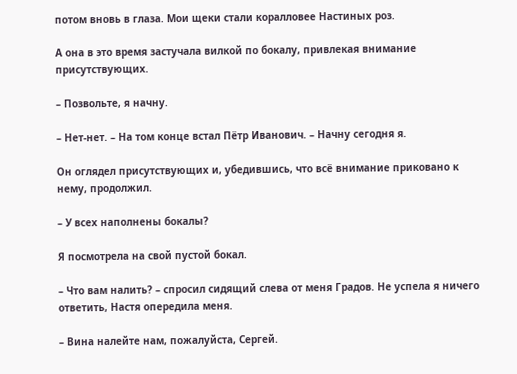потом вновь в глаза. Мои щеки стали коралловее Настиных роз.

А она в это время застучала вилкой по бокалу, привлекая внимание присутствующих.

– Позвольте, я начну.

– Нет-нет. – На том конце встал Пётр Иванович. – Начну сегодня я.

Он оглядел присутствующих и, убедившись, что всё внимание приковано к нему, продолжил.

– У всех наполнены бокалы?

Я посмотрела на свой пустой бокал.

– Что вам налить? – спросил сидящий слева от меня Градов. Не успела я ничего ответить, Настя опередила меня.

– Вина налейте нам, пожалуйста, Сергей.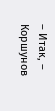– Итак, – Коршунов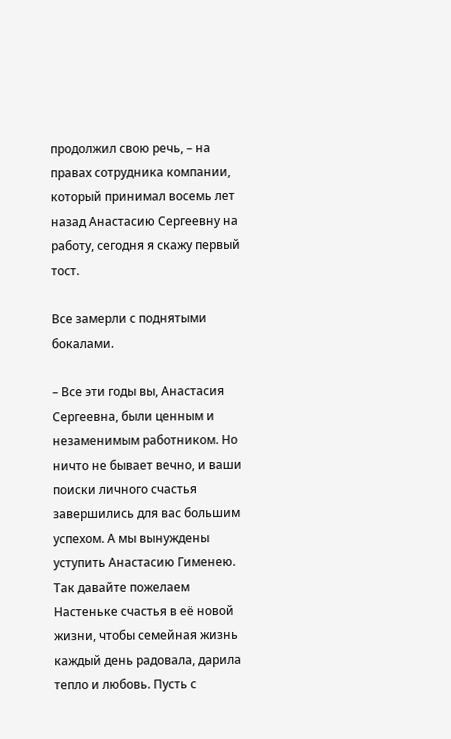продолжил свою речь, – на правах сотрудника компании, который принимал восемь лет назад Анастасию Сергеевну на работу, сегодня я скажу первый тост.

Все замерли с поднятыми бокалами.

– Все эти годы вы, Анастасия Сергеевна, были ценным и незаменимым работником. Но ничто не бывает вечно, и ваши поиски личного счастья завершились для вас большим успехом. А мы вынуждены уступить Анастасию Гименею. Так давайте пожелаем Настеньке счастья в её новой жизни, чтобы семейная жизнь каждый день радовала, дарила тепло и любовь. Пусть с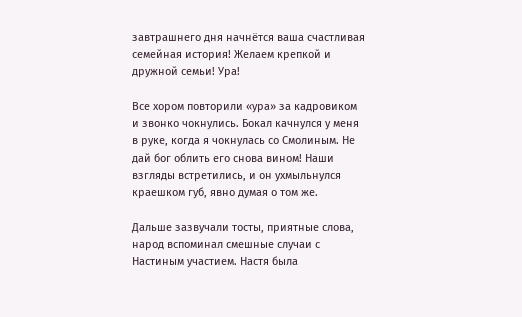завтрашнего дня начнётся ваша счастливая семейная история! Желаем крепкой и дружной семьи! Ура!

Все хором повторили «ура» за кадровиком и звонко чокнулись. Бокал качнулся у меня в руке, когда я чокнулась со Смолиным. Не дай бог облить его снова вином! Наши взгляды встретились, и он ухмыльнулся краешком губ, явно думая о том же.

Дальше зазвучали тосты, приятные слова, народ вспоминал смешные случаи с Настиным участием. Настя была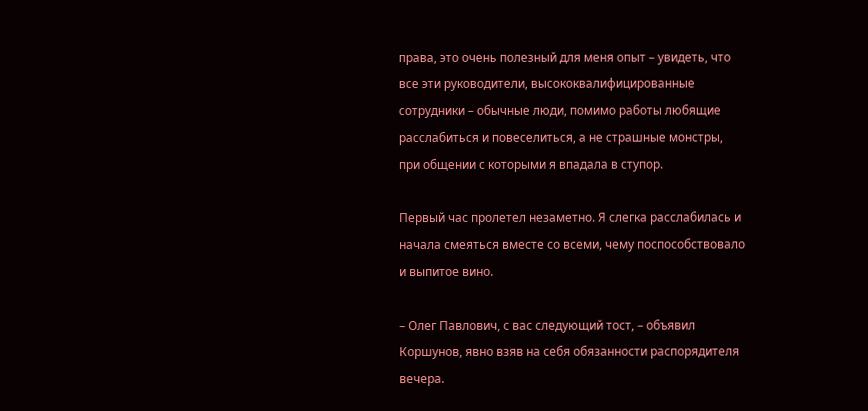права, это очень полезный для меня опыт – увидеть, что все эти руководители, высококвалифицированные сотрудники – обычные люди, помимо работы любящие расслабиться и повеселиться, а не страшные монстры, при общении с которыми я впадала в ступор.

Первый час пролетел незаметно. Я слегка расслабилась и начала смеяться вместе со всеми, чему поспособствовало и выпитое вино.

– Олег Павлович, с вас следующий тост, – объявил Коршунов, явно взяв на себя обязанности распорядителя вечера.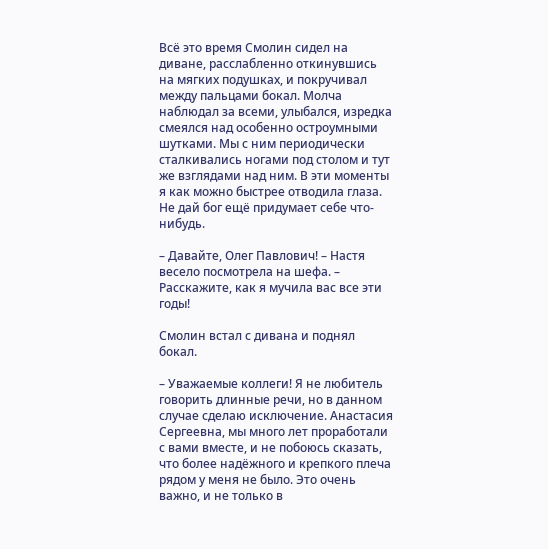Всё это время Смолин сидел на диване, расслабленно откинувшись на мягких подушках, и покручивал между пальцами бокал. Молча наблюдал за всеми, улыбался, изредка смеялся над особенно остроумными шутками. Мы с ним периодически сталкивались ногами под столом и тут же взглядами над ним. В эти моменты я как можно быстрее отводила глаза. Не дай бог ещё придумает себе что-нибудь.

– Давайте, Олег Павлович! – Настя весело посмотрела на шефа. – Расскажите, как я мучила вас все эти годы!

Смолин встал с дивана и поднял бокал.

– Уважаемые коллеги! Я не любитель говорить длинные речи, но в данном случае сделаю исключение. Анастасия Сергеевна, мы много лет проработали с вами вместе, и не побоюсь сказать, что более надёжного и крепкого плеча рядом у меня не было. Это очень важно, и не только в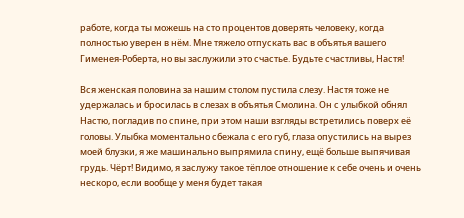работе, когда ты можешь на сто процентов доверять человеку, когда полностью уверен в нём. Мне тяжело отпускать вас в объятья вашего Гименея-Роберта, но вы заслужили это счастье. Будьте счастливы, Настя!

Вся женская половина за нашим столом пустила слезу. Настя тоже не удержалась и бросилась в слезах в объятья Смолина. Он с улыбкой обнял Настю, погладив по спине, при этом наши взгляды встретились поверх её головы. Улыбка моментально сбежала с его губ, глаза опустились на вырез моей блузки, я же машинально выпрямила спину, ещё больше выпячивая грудь. Чёрт! Видимо, я заслужу такое тёплое отношение к себе очень и очень нескоро, если вообще у меня будет такая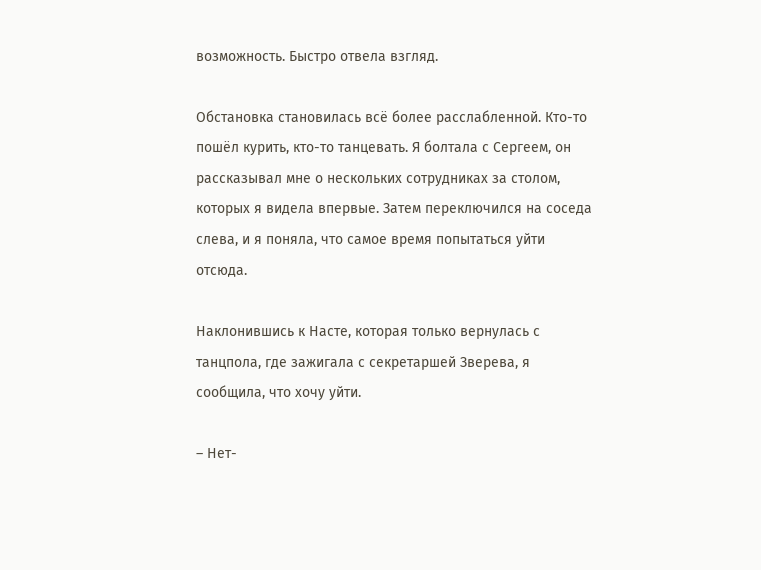возможность. Быстро отвела взгляд.

Обстановка становилась всё более расслабленной. Кто-то пошёл курить, кто-то танцевать. Я болтала с Сергеем, он рассказывал мне о нескольких сотрудниках за столом, которых я видела впервые. Затем переключился на соседа слева, и я поняла, что самое время попытаться уйти отсюда.

Наклонившись к Насте, которая только вернулась с танцпола, где зажигала с секретаршей Зверева, я сообщила, что хочу уйти.

– Нет-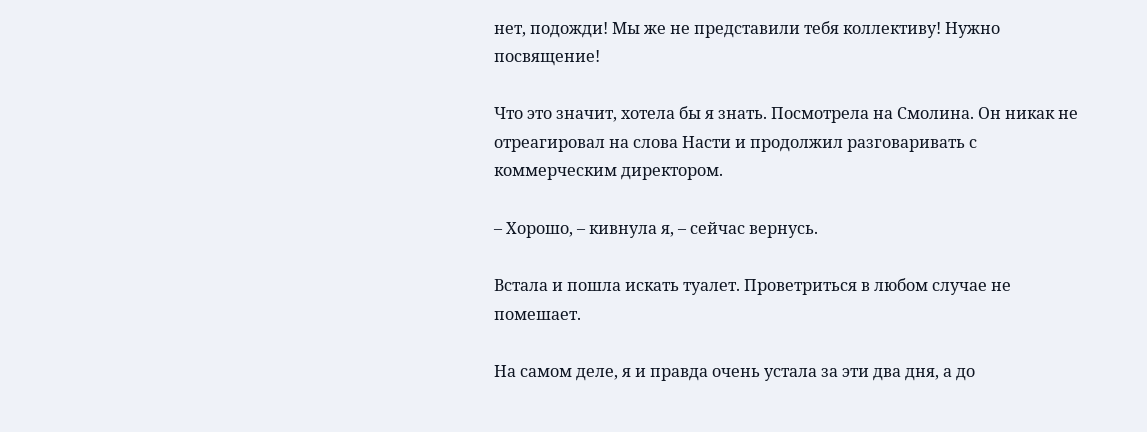нет, подожди! Мы же не представили тебя коллективу! Нужно посвящение!

Что это значит, хотела бы я знать. Посмотрела на Смолина. Он никак не отреагировал на слова Насти и продолжил разговаривать с коммерческим директором.

– Хорошо, – кивнула я, – сейчас вернусь.

Встала и пошла искать туалет. Проветриться в любом случае не помешает.

На самом деле, я и правда очень устала за эти два дня, а до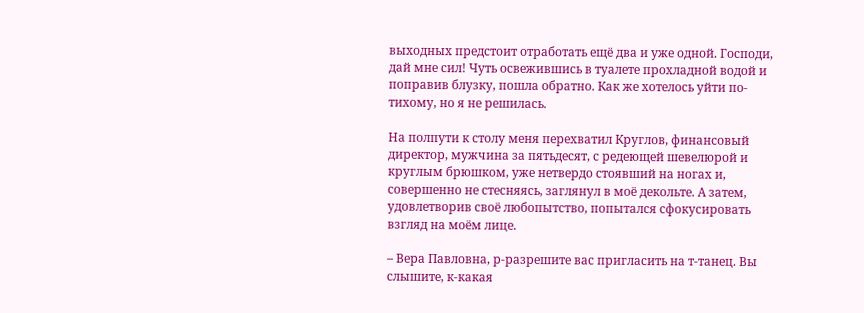выходных предстоит отработать ещё два и уже одной. Господи, дай мне сил! Чуть освежившись в туалете прохладной водой и поправив блузку, пошла обратно. Как же хотелось уйти по-тихому, но я не решилась.

На полпути к столу меня перехватил Круглов, финансовый директор, мужчина за пятьдесят, с редеющей шевелюрой и круглым брюшком, уже нетвердо стоявший на ногах и, совершенно не стесняясь, заглянул в моё декольте. А затем, удовлетворив своё любопытство, попытался сфокусировать взгляд на моём лице.

– Вера Павловна, р-разрешите вас пригласить на т-танец. Вы слышите, к-какая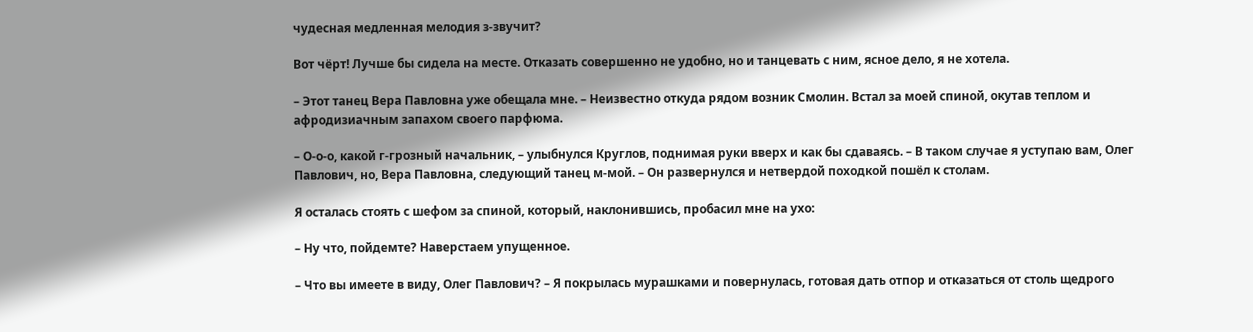чудесная медленная мелодия з-звучит?

Вот чёрт! Лучше бы сидела на месте. Отказать совершенно не удобно, но и танцевать с ним, ясное дело, я не хотела.

– Этот танец Вера Павловна уже обещала мне. – Неизвестно откуда рядом возник Смолин. Встал за моей спиной, окутав теплом и афродизиачным запахом своего парфюма.

– О-о-о, какой г-грозный начальник, – улыбнулся Круглов, поднимая руки вверх и как бы сдаваясь. – В таком случае я уступаю вам, Олег Павлович, но, Вера Павловна, следующий танец м-мой. – Он развернулся и нетвердой походкой пошёл к столам.

Я осталась стоять с шефом за спиной, который, наклонившись, пробасил мне на ухо:

– Ну что, пойдемте? Наверстаем упущенное.

– Что вы имеете в виду, Олег Павлович? – Я покрылась мурашками и повернулась, готовая дать отпор и отказаться от столь щедрого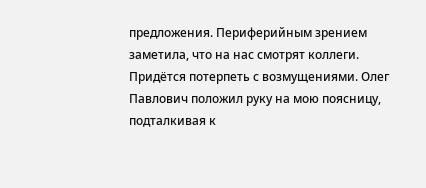предложения. Периферийным зрением заметила, что на нас смотрят коллеги. Придётся потерпеть с возмущениями. Олег Павлович положил руку на мою поясницу, подталкивая к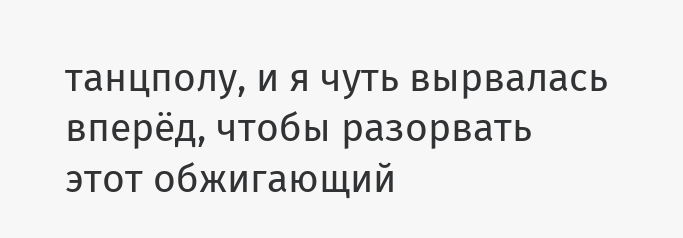танцполу, и я чуть вырвалась вперёд, чтобы разорвать этот обжигающий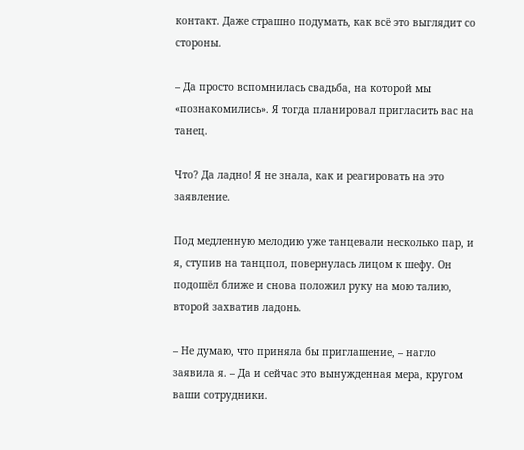контакт. Даже страшно подумать, как всё это выглядит со стороны.

– Да просто вспомнилась свадьба, на которой мы «познакомились». Я тогда планировал пригласить вас на танец.

Что? Да ладно! Я не знала, как и реагировать на это заявление.

Под медленную мелодию уже танцевали несколько пар, и я, ступив на танцпол, повернулась лицом к шефу. Он подошёл ближе и снова положил руку на мою талию, второй захватив ладонь.

– Не думаю, что приняла бы приглашение, – нагло заявила я. – Да и сейчас это вынужденная мера, кругом ваши сотрудники.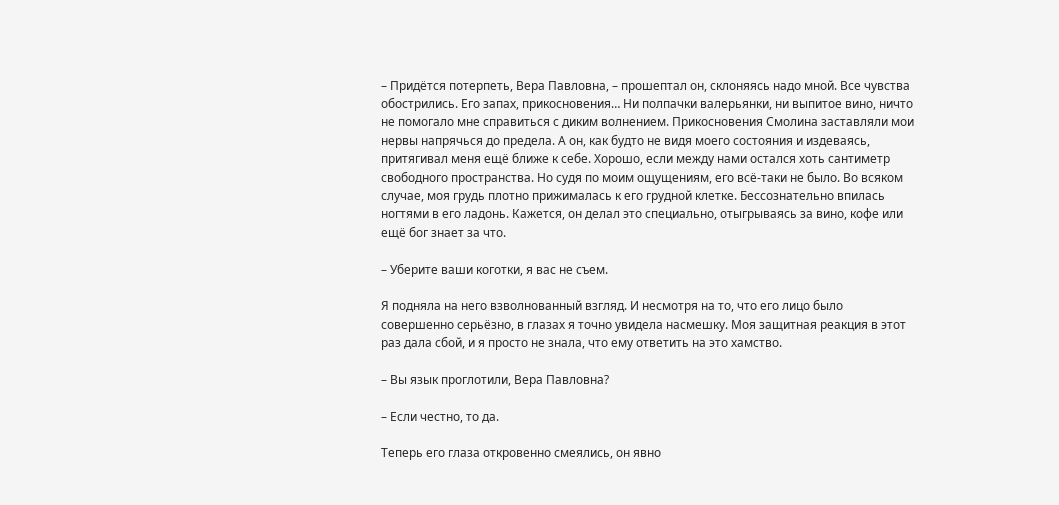– Придётся потерпеть, Вера Павловна, – прошептал он, склоняясь надо мной. Все чувства обострились. Его запах, прикосновения… Ни полпачки валерьянки, ни выпитое вино, ничто не помогало мне справиться с диким волнением. Прикосновения Смолина заставляли мои нервы напрячься до предела. А он, как будто не видя моего состояния и издеваясь, притягивал меня ещё ближе к себе. Хорошо, если между нами остался хоть сантиметр свободного пространства. Но судя по моим ощущениям, его всё-таки не было. Во всяком случае, моя грудь плотно прижималась к его грудной клетке. Бессознательно впилась ногтями в его ладонь. Кажется, он делал это специально, отыгрываясь за вино, кофе или ещё бог знает за что.

– Уберите ваши коготки, я вас не съем.

Я подняла на него взволнованный взгляд. И несмотря на то, что его лицо было совершенно серьёзно, в глазах я точно увидела насмешку. Моя защитная реакция в этот раз дала сбой, и я просто не знала, что ему ответить на это хамство.

– Вы язык проглотили, Вера Павловна?

– Если честно, то да.

Теперь его глаза откровенно смеялись, он явно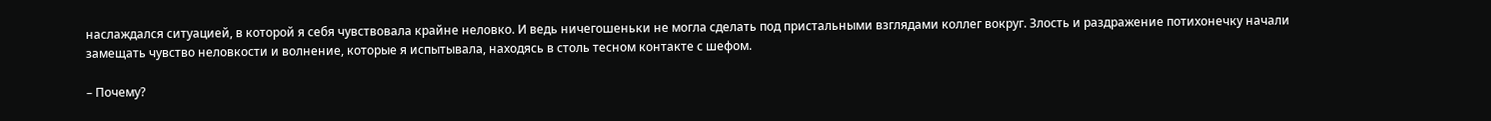наслаждался ситуацией, в которой я себя чувствовала крайне неловко. И ведь ничегошеньки не могла сделать под пристальными взглядами коллег вокруг. Злость и раздражение потихонечку начали замещать чувство неловкости и волнение, которые я испытывала, находясь в столь тесном контакте с шефом.

– Почему?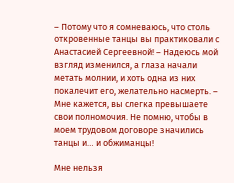– Потому что я сомневаюсь, что столь откровенные танцы вы практиковали с Анастасией Сергеевной! – Надеюсь мой взгляд изменился, а глаза начали метать молнии, и хоть одна из них покалечит его, желательно насмерть. – Мне кажется, вы слегка превышаете свои полномочия. Не помню, чтобы в моем трудовом договоре значились танцы и… и обжиманцы!

Мне нельзя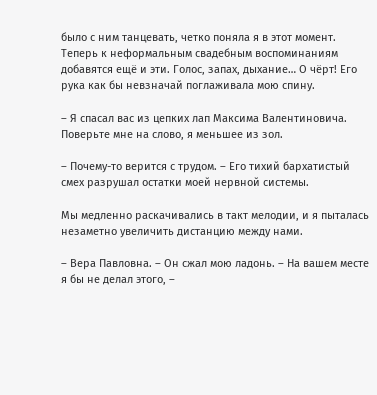было с ним танцевать, четко поняла я в этот момент. Теперь к неформальным свадебным воспоминаниям добавятся ещё и эти. Голос, запах, дыхание… О чёрт! Его рука как бы невзначай поглаживала мою спину.

– Я спасал вас из цепких лап Максима Валентиновича. Поверьте мне на слово, я меньшее из зол.

– Почему-то верится с трудом. – Его тихий бархатистый смех разрушал остатки моей нервной системы.

Мы медленно раскачивались в такт мелодии, и я пыталась незаметно увеличить дистанцию между нами.

– Вера Павловна. – Он сжал мою ладонь. – На вашем месте я бы не делал этого, –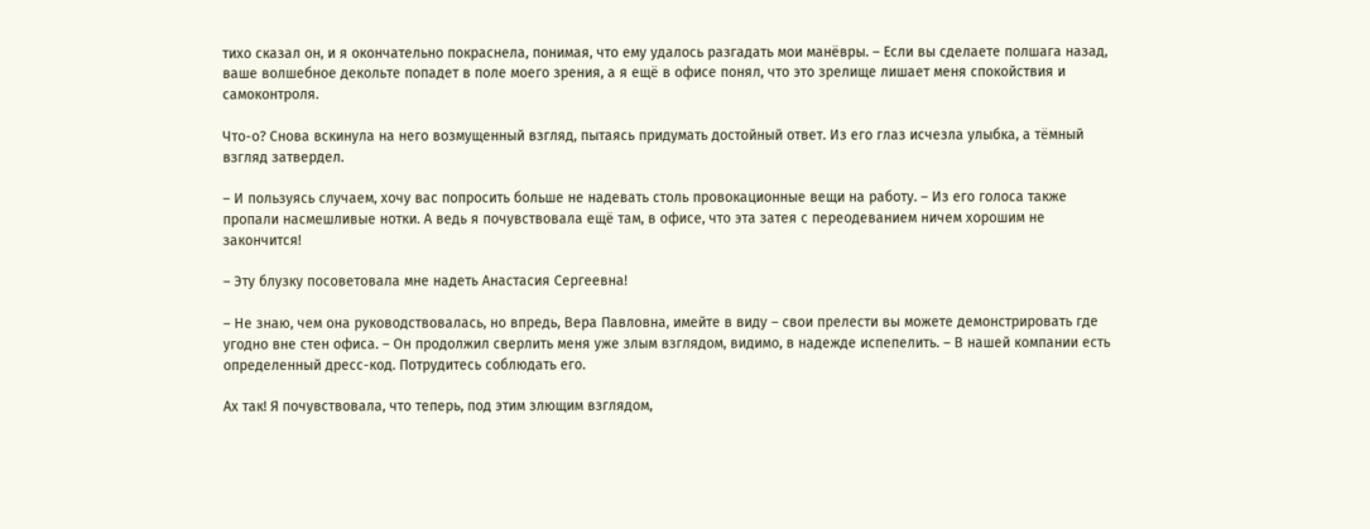тихо сказал он, и я окончательно покраснела, понимая, что ему удалось разгадать мои манёвры. – Если вы сделаете полшага назад, ваше волшебное декольте попадет в поле моего зрения, а я ещё в офисе понял, что это зрелище лишает меня спокойствия и самоконтроля.

Что-о? Снова вскинула на него возмущенный взгляд, пытаясь придумать достойный ответ. Из его глаз исчезла улыбка, а тёмный взгляд затвердел.

– И пользуясь случаем, хочу вас попросить больше не надевать столь провокационные вещи на работу. – Из его голоса также пропали насмешливые нотки. А ведь я почувствовала ещё там, в офисе, что эта затея с переодеванием ничем хорошим не закончится!

– Эту блузку посоветовала мне надеть Анастасия Сергеевна!

– Не знаю, чем она руководствовалась, но впредь, Вера Павловна, имейте в виду – свои прелести вы можете демонстрировать где угодно вне стен офиса. – Он продолжил сверлить меня уже злым взглядом, видимо, в надежде испепелить. – В нашей компании есть определенный дресс-код. Потрудитесь соблюдать его.

Ах так! Я почувствовала, что теперь, под этим злющим взглядом,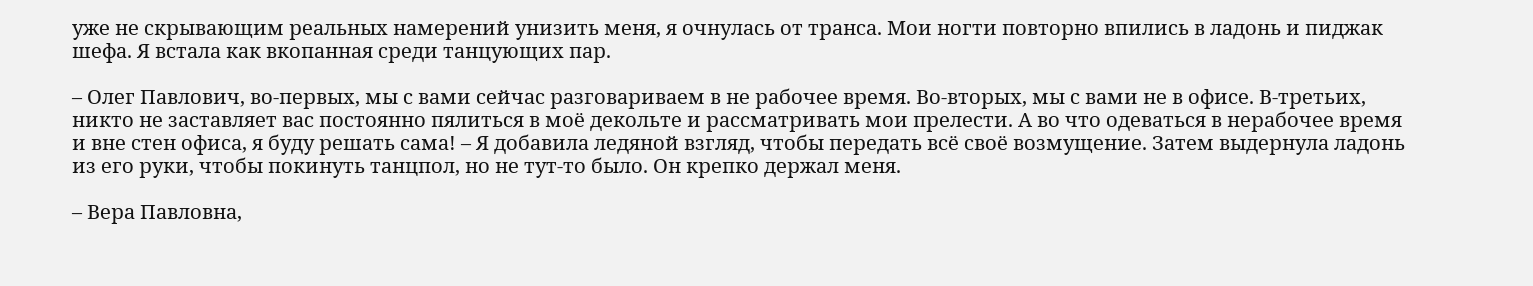уже не скрывающим реальных намерений унизить меня, я очнулась от транса. Мои ногти повторно впились в ладонь и пиджак шефа. Я встала как вкопанная среди танцующих пар.

– Олег Павлович, во-первых, мы с вами сейчас разговариваем в не рабочее время. Во-вторых, мы с вами не в офисе. В-третьих, никто не заставляет вас постоянно пялиться в моё декольте и рассматривать мои прелести. А во что одеваться в нерабочее время и вне стен офиса, я буду решать сама! – Я добавила ледяной взгляд, чтобы передать всё своё возмущение. Затем выдернула ладонь из его руки, чтобы покинуть танцпол, но не тут-то было. Он крепко держал меня.

– Вера Павловна,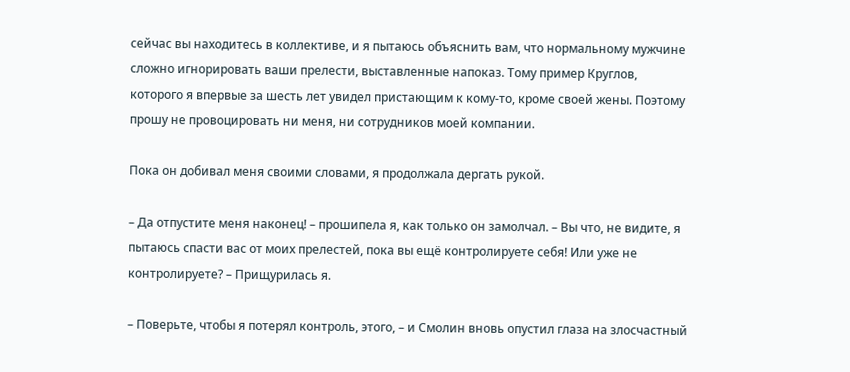сейчас вы находитесь в коллективе, и я пытаюсь объяснить вам, что нормальному мужчине сложно игнорировать ваши прелести, выставленные напоказ. Тому пример Круглов, которого я впервые за шесть лет увидел пристающим к кому-то, кроме своей жены. Поэтому прошу не провоцировать ни меня, ни сотрудников моей компании.

Пока он добивал меня своими словами, я продолжала дергать рукой.

– Да отпустите меня наконец! – прошипела я, как только он замолчал. – Вы что, не видите, я пытаюсь спасти вас от моих прелестей, пока вы ещё контролируете себя! Или уже не контролируете? – Прищурилась я.

– Поверьте, чтобы я потерял контроль, этого, – и Смолин вновь опустил глаза на злосчастный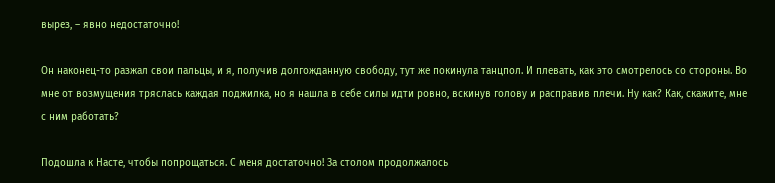вырез, – явно недостаточно!

Он наконец-то разжал свои пальцы, и я, получив долгожданную свободу, тут же покинула танцпол. И плевать, как это смотрелось со стороны. Во мне от возмущения тряслась каждая поджилка, но я нашла в себе силы идти ровно, вскинув голову и расправив плечи. Ну как? Как, скажите, мне с ним работать?

Подошла к Насте, чтобы попрощаться. С меня достаточно! За столом продолжалось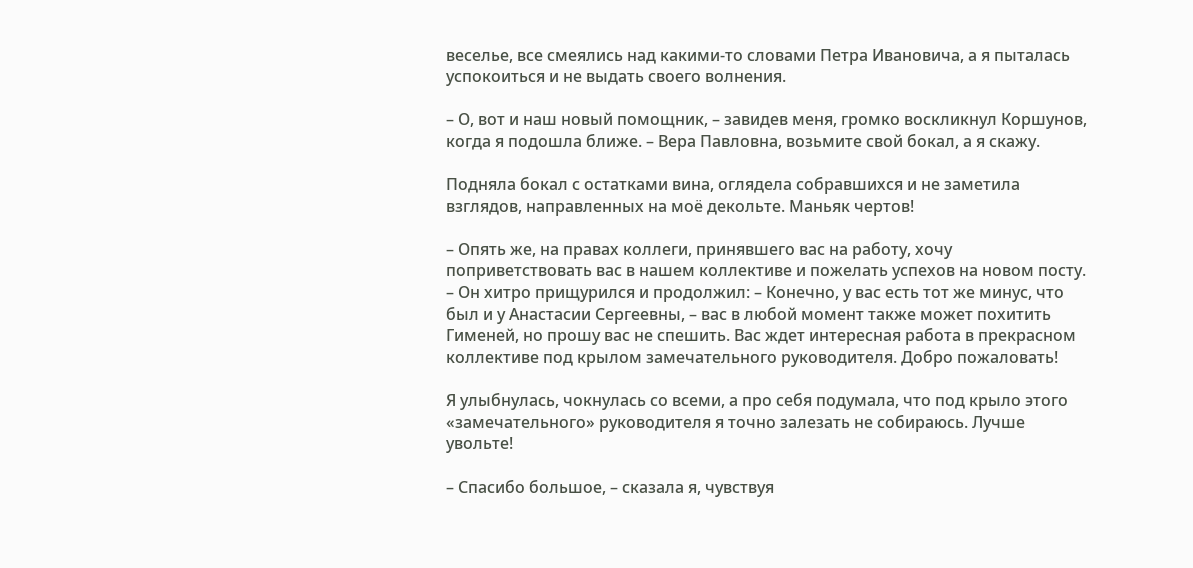веселье, все смеялись над какими-то словами Петра Ивановича, а я пыталась успокоиться и не выдать своего волнения.

– О, вот и наш новый помощник, – завидев меня, громко воскликнул Коршунов, когда я подошла ближе. – Вера Павловна, возьмите свой бокал, а я скажу.

Подняла бокал с остатками вина, оглядела собравшихся и не заметила взглядов, направленных на моё декольте. Маньяк чертов!

– Опять же, на правах коллеги, принявшего вас на работу, хочу поприветствовать вас в нашем коллективе и пожелать успехов на новом посту. – Он хитро прищурился и продолжил: – Конечно, у вас есть тот же минус, что был и у Анастасии Сергеевны, – вас в любой момент также может похитить Гименей, но прошу вас не спешить. Вас ждет интересная работа в прекрасном коллективе под крылом замечательного руководителя. Добро пожаловать!

Я улыбнулась, чокнулась со всеми, а про себя подумала, что под крыло этого «замечательного» руководителя я точно залезать не собираюсь. Лучше увольте!

– Спасибо большое, – сказала я, чувствуя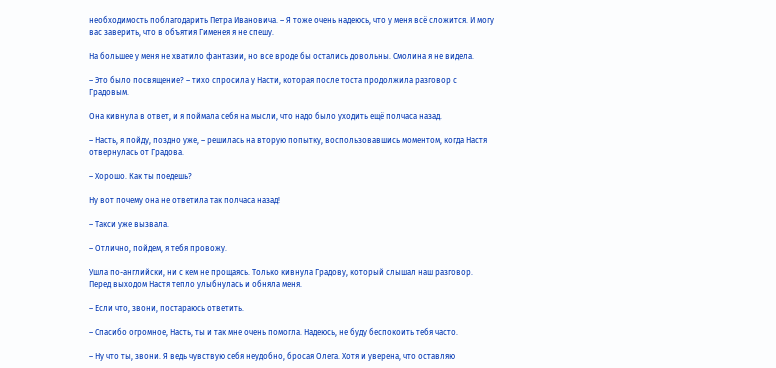необходимость поблагодарить Петра Ивановича. – Я тоже очень надеюсь, что у меня всё сложится. И могу вас заверить, что в объятия Гименея я не спешу.

На большее у меня не хватило фантазии, но все вроде бы остались довольны. Смолина я не видела.

– Это было посвящение? – тихо спросила у Насти, которая после тоста продолжила разговор с Градовым.

Она кивнула в ответ, и я поймала себя на мысли, что надо было уходить ещё полчаса назад.

– Насть, я пойду, поздно уже, – решилась на вторую попытку, воспользовавшись моментом, когда Настя отвернулась от Градова.

– Хорошо. Как ты поедешь?

Ну вот почему она не ответила так полчаса назад!

– Такси уже вызвала.

– Отлично, пойдем, я тебя провожу.

Ушла по-английски, ни с кем не прощаясь. Только кивнула Градову, который слышал наш разговор. Перед выходом Настя тепло улыбнулась и обняла меня.

– Если что, звони, постараюсь ответить.

– Спасибо огромное, Насть, ты и так мне очень помогла. Надеюсь, не буду беспокоить тебя часто.

– Ну что ты, звони. Я ведь чувствую себя неудобно, бросая Олега. Хотя и уверена, что оставляю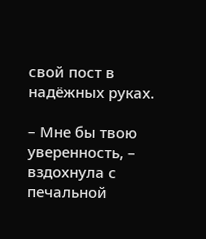свой пост в надёжных руках.

– Мне бы твою уверенность, – вздохнула с печальной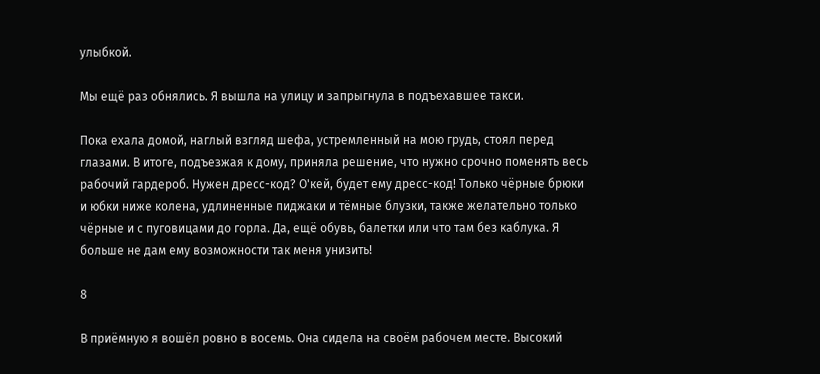улыбкой.

Мы ещё раз обнялись. Я вышла на улицу и запрыгнула в подъехавшее такси.

Пока ехала домой, наглый взгляд шефа, устремленный на мою грудь, стоял перед глазами. В итоге, подъезжая к дому, приняла решение, что нужно срочно поменять весь рабочий гардероб. Нужен дресс-код? О'кей, будет ему дресс-код! Только чёрные брюки и юбки ниже колена, удлиненные пиджаки и тёмные блузки, также желательно только чёрные и с пуговицами до горла. Да, ещё обувь, балетки или что там без каблука. Я больше не дам ему возможности так меня унизить!

8

В приёмную я вошёл ровно в восемь. Она сидела на своём рабочем месте. Высокий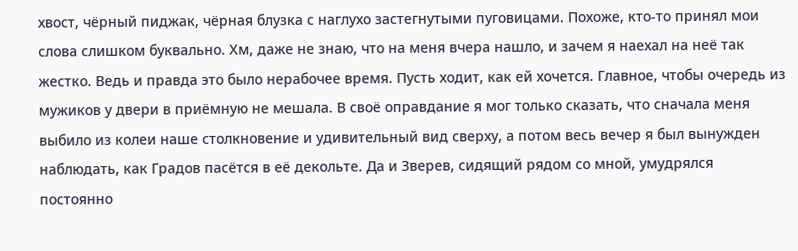хвост, чёрный пиджак, чёрная блузка с наглухо застегнутыми пуговицами. Похоже, кто-то принял мои слова слишком буквально. Хм, даже не знаю, что на меня вчера нашло, и зачем я наехал на неё так жестко. Ведь и правда это было нерабочее время. Пусть ходит, как ей хочется. Главное, чтобы очередь из мужиков у двери в приёмную не мешала. В своё оправдание я мог только сказать, что сначала меня выбило из колеи наше столкновение и удивительный вид сверху, а потом весь вечер я был вынужден наблюдать, как Градов пасётся в её декольте. Да и Зверев, сидящий рядом со мной, умудрялся постоянно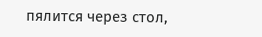пялится через стол,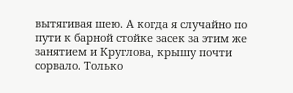вытягивая шею. А когда я случайно по пути к барной стойке засек за этим же занятием и Круглова, крышу почти сорвало. Только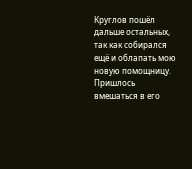Круглов пошёл дальше остальных, так как собирался ещё и облапать мою новую помощницу. Пришлось вмешаться в его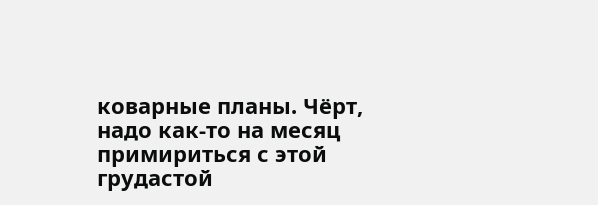коварные планы. Чёрт, надо как-то на месяц примириться с этой грудастой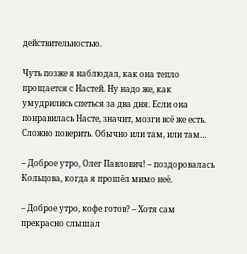действительностью.

Чуть позже я наблюдал, как она тепло прощается с Настей. Ну надо же, как умудрились спеться за два дня. Если она понравилась Насте, значит, мозги всё же есть. Сложно поверить. Обычно или там, или там…

– Доброе утро, Олег Павлович! – поздоровалась Кольцова, когда я прошёл мимо неё.

– Доброе утро, кофе готов? – Хотя сам прекрасно слышал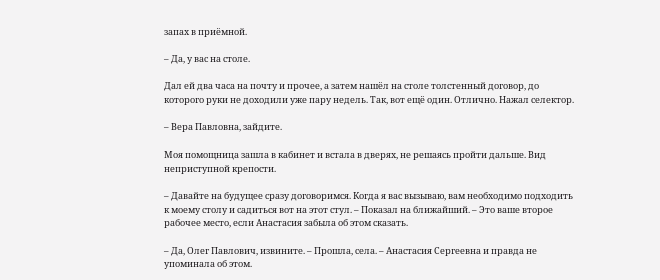запах в приёмной.

– Да, у вас на столе.

Дал ей два часа на почту и прочее, а затем нашёл на столе толстенный договор, до которого руки не доходили уже пару недель. Так, вот ещё один. Отлично. Нажал селектор.

– Вера Павловна, зайдите.

Моя помощница зашла в кабинет и встала в дверях, не решаясь пройти дальше. Вид неприступной крепости.

– Давайте на будущее сразу договоримся. Когда я вас вызываю, вам необходимо подходить к моему столу и садиться вот на этот стул. – Показал на ближайший. – Это ваше второе рабочее место, если Анастасия забыла об этом сказать.

– Да, Олег Павлович, извините. – Прошла, села. – Анастасия Сергеевна и правда не упоминала об этом.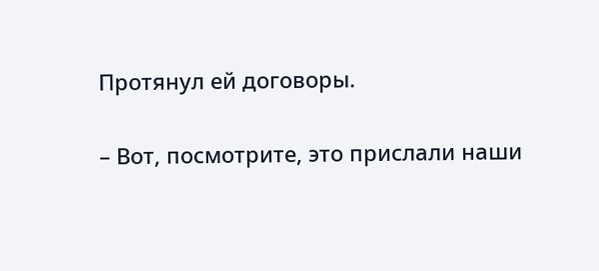Протянул ей договоры.

– Вот, посмотрите, это прислали наши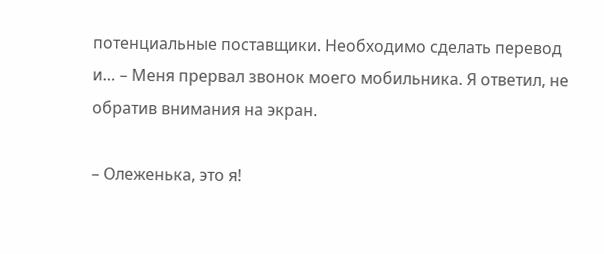потенциальные поставщики. Необходимо сделать перевод и… – Меня прервал звонок моего мобильника. Я ответил, не обратив внимания на экран.

– Олеженька, это я!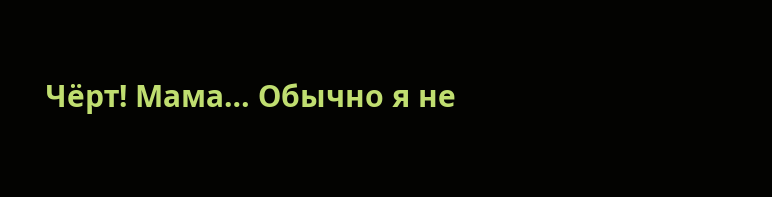Чёрт! Мама… Обычно я не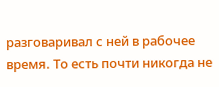разговаривал с ней в рабочее время. То есть почти никогда не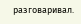разговаривал.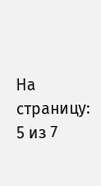На страницу:
5 из 7